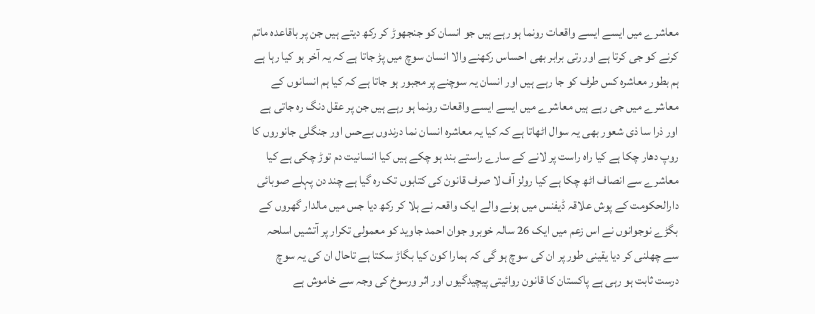معاشرے میں ایسے ایسے واقعات رونما ہو رہے ہیں جو انسان کو جنجھوڑ کر رکھ دیتے ہیں جن پر باقاعدہ ماتم کرنے کو جی کرتا ہے اور رتی برابر بھی احساس رکھنے والا انسان سوچ میں پڑ جاتا ہے کہ یہ آخر ہو کیا رہا ہے ہم بطور معاشرہ کس طرف کو جا رہے ہیں اور انسان یہ سوچنے پر مجبور ہو جاتا ہے کہ کیا ہم انسانوں کے معاشرے میں جی رہے ہیں معاشرے میں ایسے ایسے واقعات رونما ہو رہے ہیں جن پر عقل دنگ رہ جاتی ہے اور ذرا سا ذی شعور بھی یہ سوال اٹھاتا ہے کہ کیا یہ معاشرہ انسان نما درندوں بےحس اور جنگلی جانوروں کا روپ دھار چکا ہے کیا راہ راست پر لانے کے سارے راستے بند ہو چکے ہیں کیا انسانیت دم توڑ چکی ہے کیا معاشرے سے انصاف اٹھ چکا ہے کیا رولز آف لا صرف قانون کی کتابوں تک رہ گیا ہے چند دن پہلے صوبائی دارالحکومت کے پوش علاقہ ڈیفنس میں ہونے والے ایک واقعہ نے ہلا کر رکھ دیا جس میں مالدار گھروں کے بگڑے نوجوانوں نے اس زعم میں ایک 26 سالہ خوبرو جوان احمد جاوید کو معمولی تکرار پر آتشیں اسلحہ سے چھلنی کر دیا یقینی طور پر ان کی سوچ ہو گی کہ ہمارا کون کیا بگاڑ سکتا ہے تاحال ان کی یہ سوچ درست ثابت ہو رہی ہے پاکستان کا قانون روائیتی پیچیدگیوں اور اثر ورسوخ کی وجہ سے خاموش ہے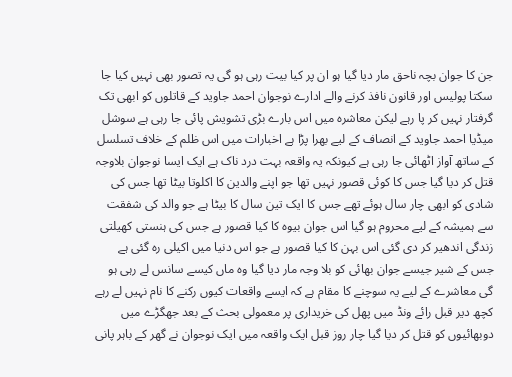جن کا جوان بچہ ناحق مار دیا گیا ہو ان پر کیا بیت رہی ہو گی یہ تصور بھی نہیں کیا جا سکتا پولیس اور قانون نافذ کرنے والے ادارے نوجوان احمد جاوید کے قاتلوں کو ابھی تک گرفتار نہیں کر پا رہے لیکن معاشرہ میں اس بارے بڑی تشویش پائی جا رہی ہے سوشل میڈیا احمد جاوید کے انصاف کے لیے بھرا پڑا ہے اخبارات میں اس ظلم کے خلاف تسلسل کے ساتھ آواز اٹھائی جا رہی ہے کیونکہ یہ واقعہ بہت درد ناک ہے ایک ایسا نوجوان بلاوجہ قتل کر دیا گیا جس کا کوئی قصور نہیں تھا جو اپنے والدین کا اکلوتا بیٹا تھا جس کی شادی کو ابھی چار سال ہوئے تھے جس کا ایک تین سال کا بیٹا ہے جو والد کی شفقت سے ہمیشہ کے لیے محروم ہو گیا اس جوان بیوہ کا کیا قصور ہے جس کی ہنستی کھیلتی زندگی اندھیر کر دی گئی اس بہن کا کیا قصور ہے جو اس دنیا میں اکیلی رہ گئی ہے جس کے شیر جیسے جوان بھائی کو بلا وجہ مار دیا گیا وہ ماں کیسے سانس لے رہی ہو گی معاشرے کے لیے یہ سوچنے کا مقام ہے کہ ایسے واقعات کیوں رکنے کا نام نہیں لے رہے کچھ دیر قبل رائے ونڈ میں پھل کی خریداری پر معمولی بحث کے بعد جھگڑے میں دوبھائیوں کو قتل کر دیا گیا چار روز قبل ایک واقعہ میں ایک نوجوان نے گھر کے باہر پانی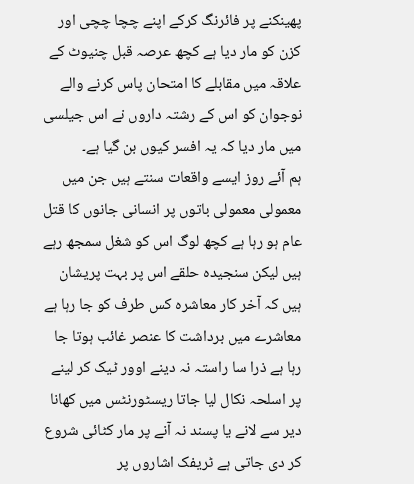پھینکنے پر فائرنگ کرکے اپنے چچا چچی اور کزن کو مار دیا ہے کچھ عرصہ قبل چنیوٹ کے علاقہ میں مقابلے کا امتحان پاس کرنے والے نوجوان کو اس کے رشتہ داروں نے اس جیلسی میں مار دیا کہ یہ افسر کیوں بن گیا ہے۔
ہم آئے روز ایسے واقعات سنتے ہیں جن میں معمولی معمولی باتوں پر انسانی جانوں کا قتل عام ہو رہا ہے کچھ لوگ اس کو شغل سمجھ رہے ہیں لیکن سنجیدہ حلقے اس پر بہت پریشان ہیں کہ آخر کار معاشرہ کس طرف کو جا رہا ہے معاشرے میں برداشت کا عنصر غائب ہوتا جا رہا ہے ذرا سا راستہ نہ دینے اوور ٹیک کر لینے پر اسلحہ نکال لیا جاتا ریسٹورنٹس میں کھانا دیر سے لانے یا پسند نہ آنے پر مار کٹائی شروع کر دی جاتی ہے ٹریفک اشاروں پر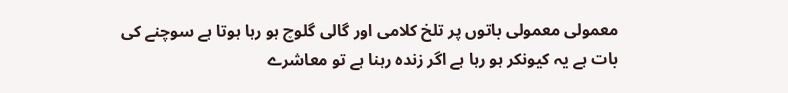معمولی معمولی باتوں پر تلخ کلامی اور گالی گلوچ ہو رہا ہوتا ہے سوچنے کی بات ہے یہ کیونکر ہو رہا ہے اگر زندہ رہنا ہے تو معاشرے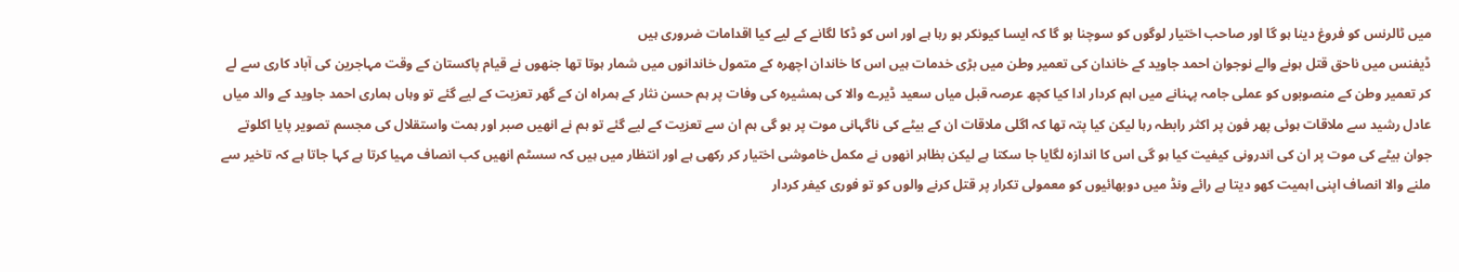میں ٹالرنس کو فروغ دینا ہو گا اور صاحب اختیار لوگوں کو سوچنا ہو گا کہ ایسا کیونکر ہو رہا ہے اور اس کو ڈکا لگانے کے لیے کیا اقدامات ضروری ہیں
ڈیفنس میں ناحق قتل ہونے والے نوجوان احمد جاوید کے خاندان کی تعمیر وطن میں بڑی خدمات ہیں اس کا خاندان اچھرہ کے متمول خاندانوں میں شمار ہوتا تھا جنھوں نے قیام پاکستان کے وقت مہاجرین کی آباد کاری سے لے کر تعمیر وطن کے منصوبوں کو عملی جامہ پہنانے میں اہم کردار ادا کیا کچھ عرصہ قبل میاں سعید ڈیرے والا کی ہمشیرہ کی وفات پر ہم حسن نثار کے ہمراہ ان کے گھر تعزیت کے لیے گئے تو وہاں ہماری احمد جاوید کے والد میاں عادل رشید سے ملاقات ہوئی پھر فون پر اکثر رابطہ رہا لیکن کیا پتہ تھا کہ اگلی ملاقات ان کے بیٹے کی ناگہانی موت پر ہو گی ہم ان سے تعزیت کے لیے گئے تو ہم نے انھیں صبر اور ہمت واستقلال کی مجسم تصویر پایا اکلوتے جوان بیٹے کی موت پر ان کی اندرونی کیفیت کیا ہو گی اس کا اندازہ لگایا جا سکتا ہے لیکن بظاہر انھوں نے مکمل خاموشی اختیار کر رکھی ہے اور انتظار میں ہیں کہ سسٹم انھیں کب انصاف مہیا کرتا ہے کہا جاتا ہے کہ تاخیر سے ملنے والا انصاف اپنی اہمیت کھو دیتا ہے رائے ونڈ میں دوبھائیوں کو معمولی تکرار پر قتل کرنے والوں کو تو فوری کیفر کردار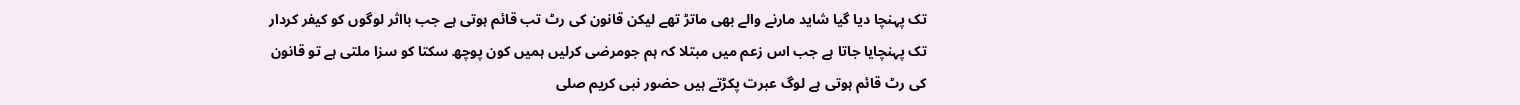تک پہنچا دیا گیا شاید مارنے والے بھی ماتڑ تھے لیکن قانون کی رٹ تب قائم ہوتی ہے جب بااثر لوگوں کو کیفر کردار تک پہنچایا جاتا ہے جب اس زعم میں مبتلا کہ ہم جومرضی کرلیں ہمیں کون پوچھ سکتا کو سزا ملتی ہے تو قانون کی رٹ قائم ہوتی ہے لوگ عبرت پکڑتے ہیں حضور نبی کریم صلی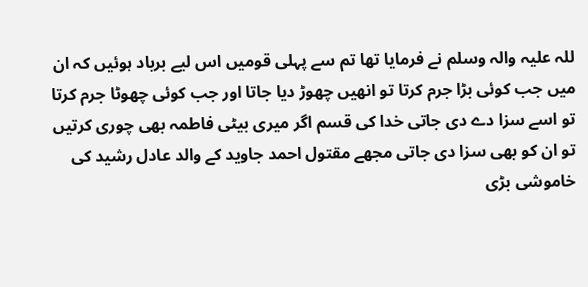للہ علیہ والہ وسلم نے فرمایا تھا تم سے پہلی قومیں اس لیے برباد ہوئیں کہ ان میں جب کوئی بڑا جرم کرتا تو انھیں چھوڑ دیا جاتا اور جب کوئی چھوٹا جرم کرتا تو اسے سزا دے دی جاتی خدا کی قسم اگر میری بیٹی فاطمہ بھی چوری کرتیں تو ان کو بھی سزا دی جاتی مجھے مقتول احمد جاوید کے والد عادل رشید کی خاموشی بڑی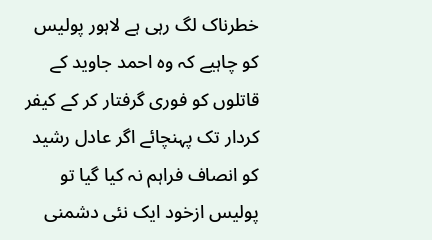خطرناک لگ رہی ہے لاہور پولیس کو چاہیے کہ وہ احمد جاوید کے قاتلوں کو فوری گرفتار کر کے کیفر کردار تک پہنچائے اگر عادل رشید کو انصاف فراہم نہ کیا گیا تو پولیس ازخود ایک نئی دشمنی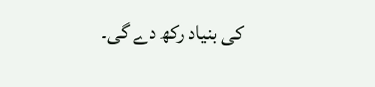کی بنیاد رکھ دے گی۔